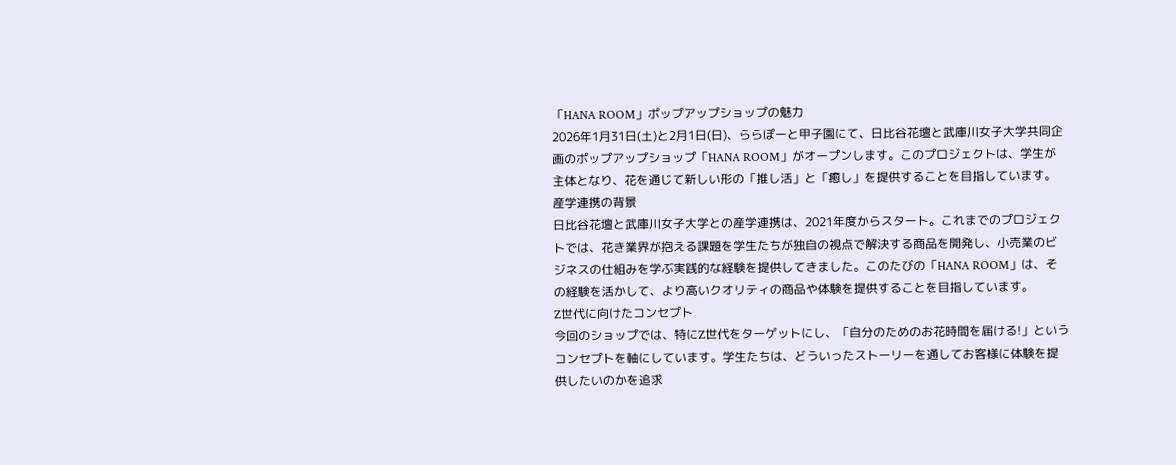「HANA ROOM」ポップアップショップの魅力
2026年1月31日(土)と2月1日(日)、ららぽーと甲子園にて、日比谷花壇と武庫川女子大学共同企画のポップアップショップ「HANA ROOM」がオープンします。このプロジェクトは、学生が主体となり、花を通じて新しい形の「推し活」と「癒し」を提供することを目指しています。
産学連携の背景
日比谷花壇と武庫川女子大学との産学連携は、2021年度からスタート。これまでのプロジェクトでは、花き業界が抱える課題を学生たちが独自の視点で解決する商品を開発し、小売業のビジネスの仕組みを学ぶ実践的な経験を提供してきました。このたびの「HANA ROOM」は、その経験を活かして、より高いクオリティの商品や体験を提供することを目指しています。
Z世代に向けたコンセプト
今回のショップでは、特にZ世代をターゲットにし、「自分のためのお花時間を届ける!」というコンセプトを軸にしています。学生たちは、どういったストーリーを通してお客様に体験を提供したいのかを追求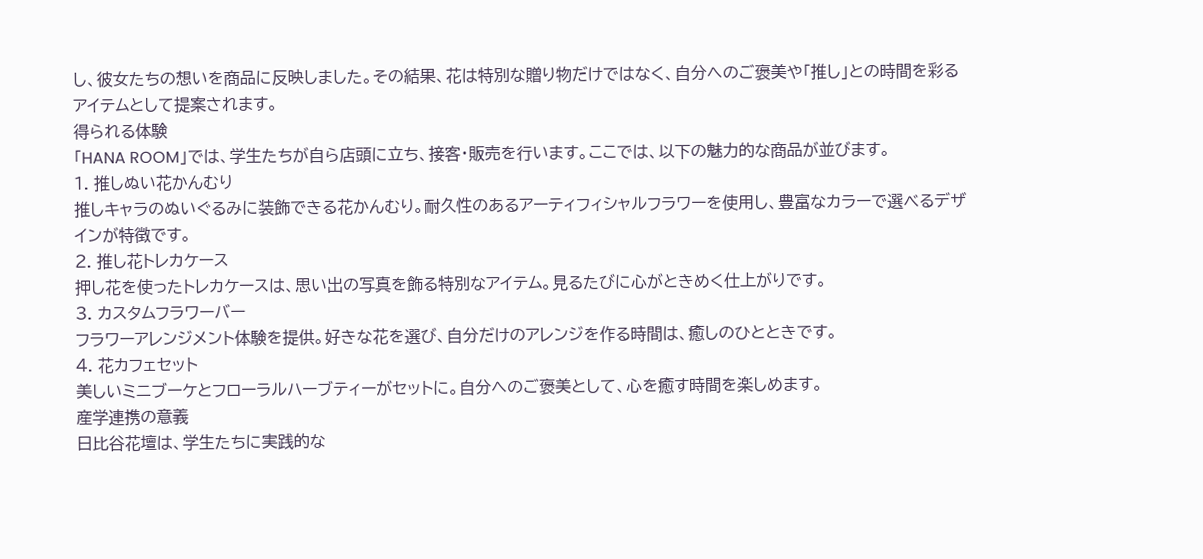し、彼女たちの想いを商品に反映しました。その結果、花は特別な贈り物だけではなく、自分へのご褒美や「推し」との時間を彩るアイテムとして提案されます。
得られる体験
「HANA ROOM」では、学生たちが自ら店頭に立ち、接客・販売を行います。ここでは、以下の魅力的な商品が並びます。
1. 推しぬい花かんむり
推しキャラのぬいぐるみに装飾できる花かんむり。耐久性のあるアーティフィシャルフラワーを使用し、豊富なカラーで選べるデザインが特徴です。
2. 推し花トレカケース
押し花を使ったトレカケースは、思い出の写真を飾る特別なアイテム。見るたびに心がときめく仕上がりです。
3. カスタムフラワーバー
フラワーアレンジメント体験を提供。好きな花を選び、自分だけのアレンジを作る時間は、癒しのひとときです。
4. 花カフェセット
美しいミニブーケとフローラルハーブティーがセットに。自分へのご褒美として、心を癒す時間を楽しめます。
産学連携の意義
日比谷花壇は、学生たちに実践的な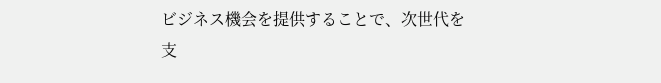ビジネス機会を提供することで、次世代を支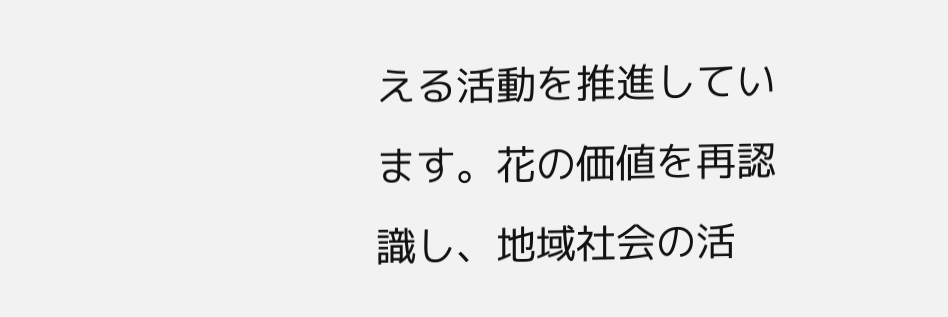える活動を推進しています。花の価値を再認識し、地域社会の活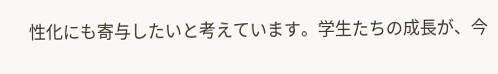性化にも寄与したいと考えています。学生たちの成長が、今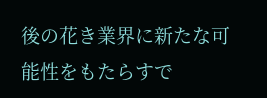後の花き業界に新たな可能性をもたらすで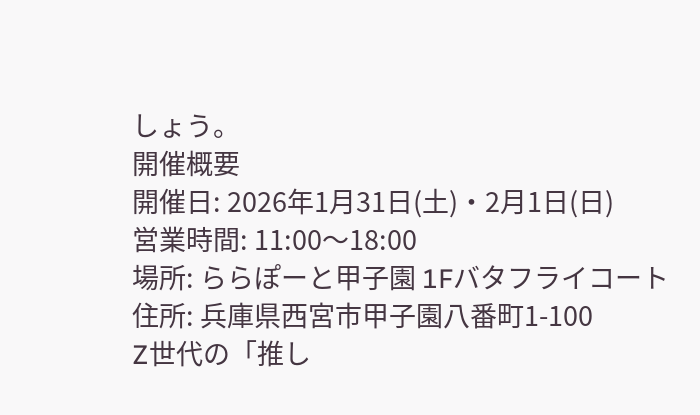しょう。
開催概要
開催日: 2026年1月31日(土)・2月1日(日)
営業時間: 11:00〜18:00
場所: ららぽーと甲子園 1Fバタフライコート
住所: 兵庫県西宮市甲子園八番町1-100
Z世代の「推し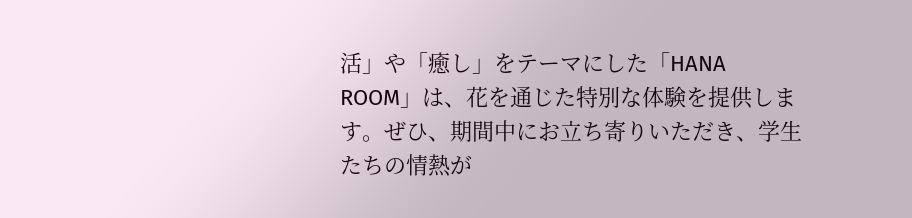活」や「癒し」をテーマにした「HANA ROOM」は、花を通じた特別な体験を提供します。ぜひ、期間中にお立ち寄りいただき、学生たちの情熱が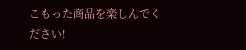こもった商品を楽しんでください!